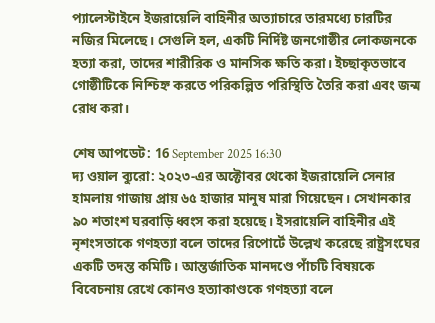প্যালেস্টাইনে ইজরায়েলি বাহিনীর অত্যাচারে তারমধ্যে চারটির নজির মিলেছে। সেগুলি হল, একটি নির্দিষ্ট জনগোষ্ঠীর লোকজনকে হত্যা করা, তাদের শারীরিক ও মানসিক ক্ষতি করা। ইচ্ছাকৃতভাবে গোষ্ঠীটিকে নিশ্চিহ্ন করতে পরিকল্পিত পরিস্থিতি তৈরি করা এবং জন্ম রোধ করা।

শেষ আপডেট: 16 September 2025 16:30
দ্য ওয়াল ব্যুরো: ২০২৩-এর অক্টোবর থেকো ইজরায়েলি সেনার হামলায় গাজায় প্রায় ৬৫ হাজার মানুষ মারা গিয়েছেন। সেখানকার ৯০ শতাংশ ঘরবাড়ি ধ্বংস করা হয়েছে। ইসরায়েলি বাহিনীর এই নৃশংসতাকে গণহত্যা বলে তাদের রিপোর্টে উল্লেখ করেছে রাষ্ট্রসংঘের একটি তদন্ত কমিটি। আন্তর্জাতিক মানদণ্ডে পাঁচটি বিষয়কে বিবেচনায় রেখে কোনও হত্যাকাণ্ডকে গণহত্যা বলে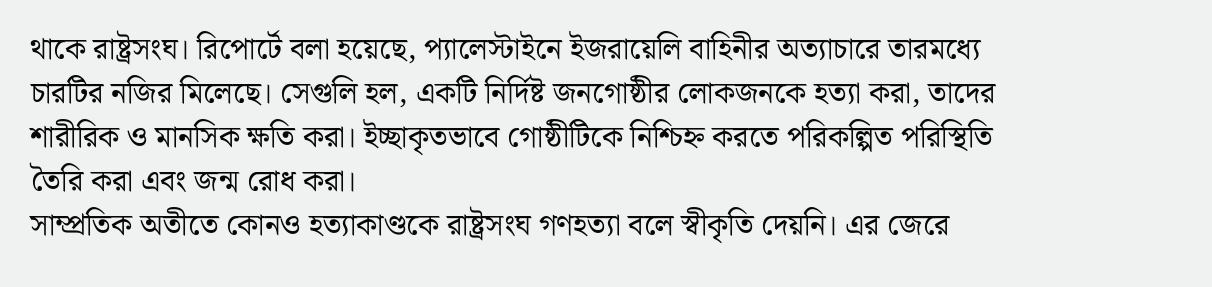থাকে রাষ্ট্রসংঘ। রিপোর্টে বলা হয়েছে, প্যালেস্টাইনে ইজরায়েলি বাহিনীর অত্যাচারে তারমধ্যে চারটির নজির মিলেছে। সেগুলি হল, একটি নির্দিষ্ট জনগোষ্ঠীর লোকজনকে হত্যা করা, তাদের শারীরিক ও মানসিক ক্ষতি করা। ইচ্ছাকৃতভাবে গোষ্ঠীটিকে নিশ্চিহ্ন করতে পরিকল্পিত পরিস্থিতি তৈরি করা এবং জন্ম রোধ করা।
সাম্প্রতিক অতীতে কোনও হত্যাকাণ্ডকে রাষ্ট্রসংঘ গণহত্যা বলে স্বীকৃতি দেয়নি। এর জেরে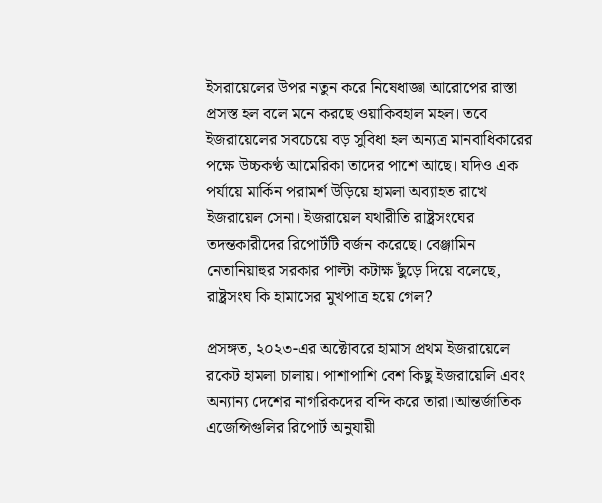ইসরায়েলের উপর নতুন করে নিষেধাজ্ঞা আরোপের রাস্তা প্রসস্ত হল বলে মনে করছে ওয়াকিবহাল মহল। তবে ইজরায়েলের সবচেয়ে বড় সুবিধা হল অন্যত্র মানবাধিকারের পক্ষে উচ্চকণ্ঠ আমেরিকা তাদের পাশে আছে। যদিও এক পর্যায়ে মার্কিন পরামর্শ উড়িয়ে হামলা অব্যাহত রাখে ইজরায়েল সেনা। ইজরায়েল যথারীতি রাষ্ট্রসংঘের তদন্তকারীদের রিপোর্টটি বর্জন করেছে। বেঞ্জামিন নেতানিয়াহুর সরকার পাল্টা কটাক্ষ ছুঁড়ে দিয়ে বলেছে, রাষ্ট্রসংঘ কি হামাসের মুখপাত্র হয়ে গেল?

প্রসঙ্গত, ২০২৩-এর অক্টোবরে হামাস প্রথম ইজরায়েলে রকেট হামলা চালায়। পাশাপাশি বেশ কিছু ইজরায়েলি এবং অন্যান্য দেশের নাগরিকদের বন্দি করে তারা।আন্তর্জাতিক এজেন্সিগুলির রিপোর্ট অনুযায়ী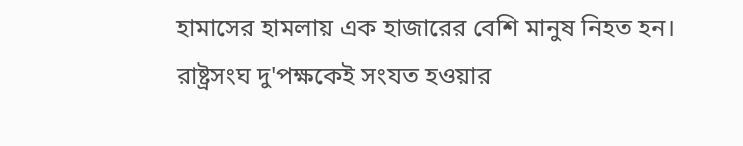হামাসের হামলায় এক হাজারের বেশি মানুষ নিহত হন। রাষ্ট্রসংঘ দু'পক্ষকেই সংযত হওয়ার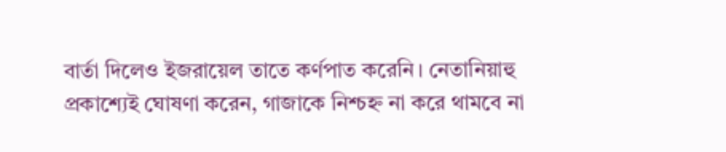বার্তা দিলেও ইজরায়েল তাতে কর্ণপাত করেনি। নেতানিয়াহু প্রকাশ্যেই ঘোষণা করেন, গাজাকে নিশ্চহ্ন না করে থামবে না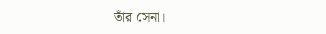তাঁর সেনা।